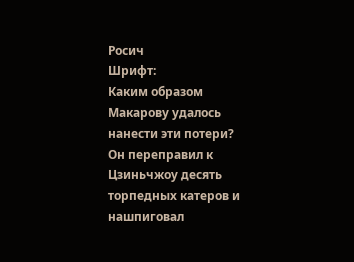Росич
Шрифт:
Каким образом Макарову удалось нанести эти потери?
Он переправил к Цзиньчжоу десять торпедных катеров и нашпиговал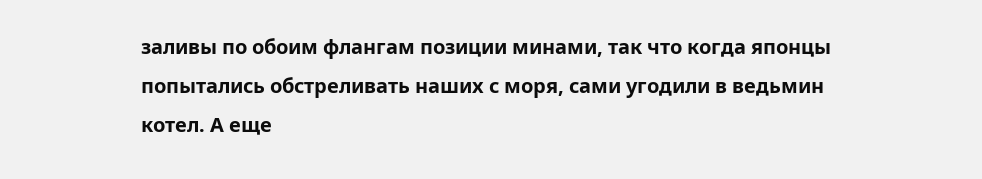заливы по обоим флангам позиции минами, так что когда японцы попытались обстреливать наших с моря, сами угодили в ведьмин котел. А еще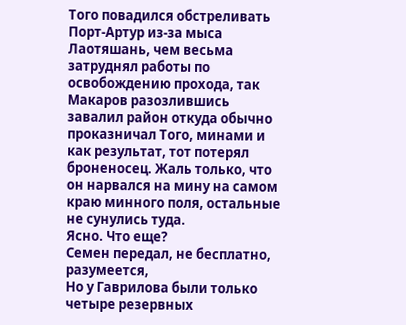Того повадился обстреливать Порт-Артур из-за мыса Лаотяшань, чем весьма затруднял работы по освобождению прохода, так Макаров разозлившись завалил район откуда обычно проказничал Того, минами и как результат, тот потерял броненосец. Жаль только, что он нарвался на мину на самом краю минного поля, остальные не сунулись туда.
Ясно. Что еще?
Семен передал, не бесплатно, разумеется,
Но у Гаврилова были только четыре резервных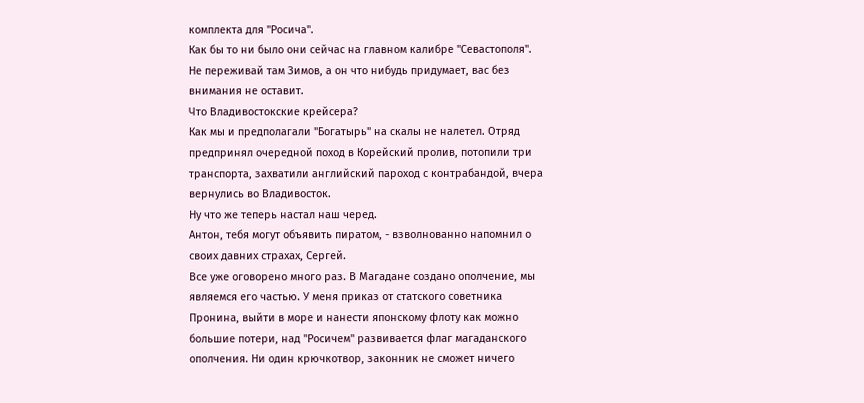комплекта для "Росича".
Как бы то ни было они сейчас на главном калибре "Севастополя". Не переживай там Зимов, а он что нибудь придумает, вас без внимания не оставит.
Что Владивостокские крейсера?
Как мы и предполагали "Богатырь" на скалы не налетел. Отряд предпринял очередной поход в Корейский пролив, потопили три транспорта, захватили английский пароход с контрабандой, вчера вернулись во Владивосток.
Ну что же теперь настал наш черед.
Антон, тебя могут объявить пиратом, - взволнованно напомнил о своих давних страхах, Сергей.
Все уже оговорено много раз. В Магадане создано ополчение, мы являемся его частью. У меня приказ от статского советника Пронина, выйти в море и нанести японскому флоту как можно большие потери, над "Росичем" развивается флаг магаданского ополчения. Ни один крючкотвор, законник не сможет ничего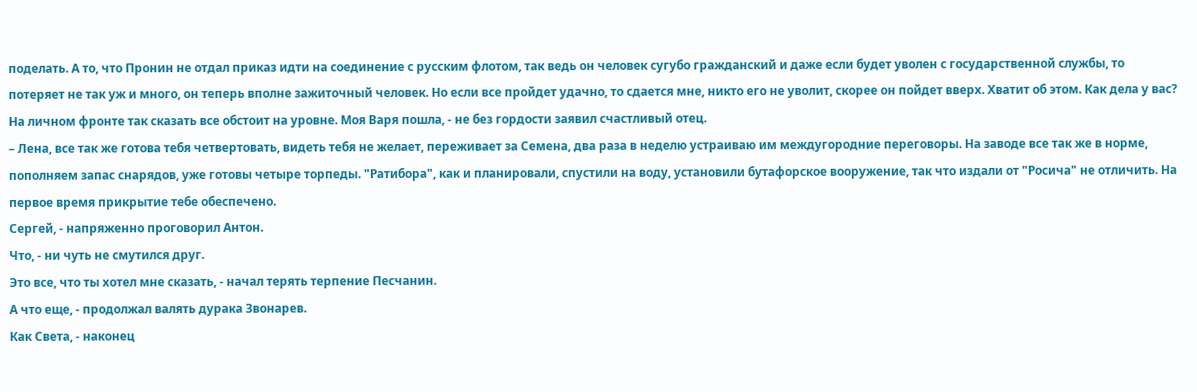поделать. А то, что Пронин не отдал приказ идти на соединение с русским флотом, так ведь он человек сугубо гражданский и даже если будет уволен с государственной службы, то потеряет не так уж и много, он теперь вполне зажиточный человек. Но если все пройдет удачно, то сдается мне, никто его не уволит, скорее он пойдет вверх. Хватит об этом. Как дела у вас?
На личном фронте так сказать все обстоит на уровне. Моя Варя пошла, - не без гордости заявил счастливый отец.
– Лена, все так же готова тебя четвертовать, видеть тебя не желает, переживает за Семена, два раза в неделю устраиваю им междугородние переговоры. На заводе все так же в норме, пополняем запас снарядов, уже готовы четыре торпеды. "Ратибора", как и планировали, спустили на воду, установили бутафорское вооружение, так что издали от "Росича" не отличить. На первое время прикрытие тебе обеспечено.
Сергей, - напряженно проговорил Антон.
Что, - ни чуть не смутился друг.
Это все, что ты хотел мне сказать, - начал терять терпение Песчанин.
А что еще, - продолжал валять дурака Звонарев.
Как Света, - наконец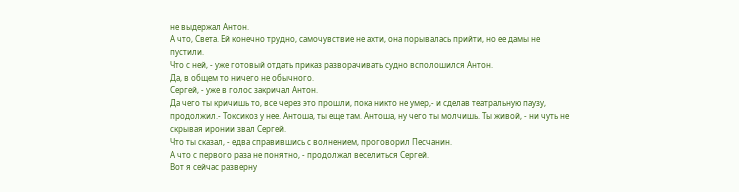не выдержал Антон.
А что, Света. Ей конечно трудно, самочувствие не ахти, она порывалась прийти, но ее дамы не пустили.
Что с ней, - уже готовый отдать приказ разворачивать судно всполошился Антон.
Да, в общем то ничего не обычного.
Сергей, - уже в голос закричал Антон.
Да чего ты кричишь то, все через это прошли, пока никто не умер,- и сделав театральную паузу, продолжил.- Токсикоз у нее. Антоша, ты еще там. Антоша, ну чего ты молчишь. Ты живой, - ни чуть не скрывая иронии звал Сергей.
Что ты сказал, - едва справившись с волнением, проговорил Песчанин.
А что с первого раза не понятно, - продолжал веселиться Сергей.
Вот я сейчас разверну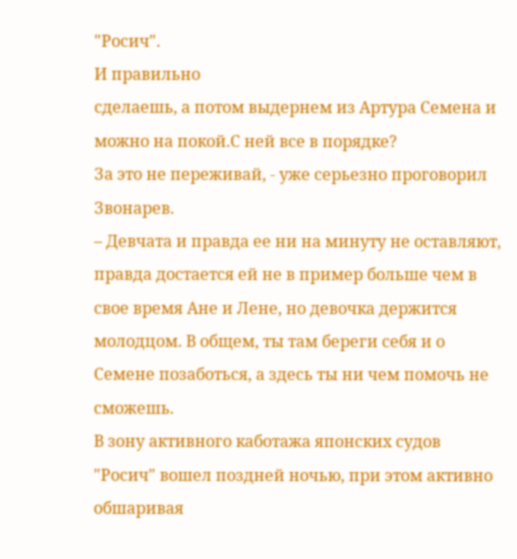"Росич".
И правильно
сделаешь, а потом выдернем из Артура Семена и можно на покой.С ней все в порядке?
За это не переживай, - уже серьезно проговорил Звонарев.
– Девчата и правда ее ни на минуту не оставляют, правда достается ей не в пример больше чем в свое время Ане и Лене, но девочка держится молодцом. В общем, ты там береги себя и о Семене позаботься, а здесь ты ни чем помочь не сможешь.
В зону активного каботажа японских судов "Росич" вошел поздней ночью, при этом активно обшаривая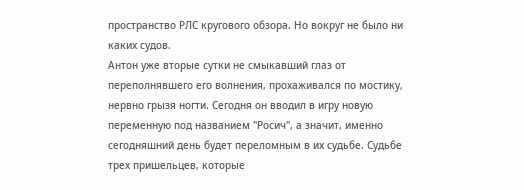пространство РЛС кругового обзора. Но вокруг не было ни каких судов.
Антон уже вторые сутки не смыкавший глаз от переполнявшего его волнения, прохаживался по мостику, нервно грызя ногти. Сегодня он вводил в игру новую переменную под названием "Росич", а значит, именно сегодняшний день будет переломным в их судьбе. Судьбе трех пришельцев, которые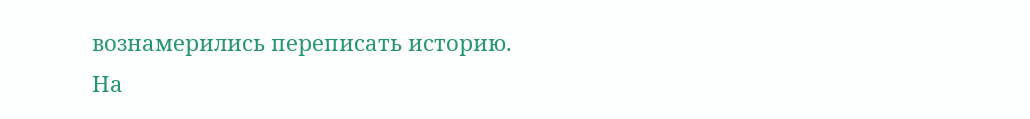вознамерились переписать историю.
На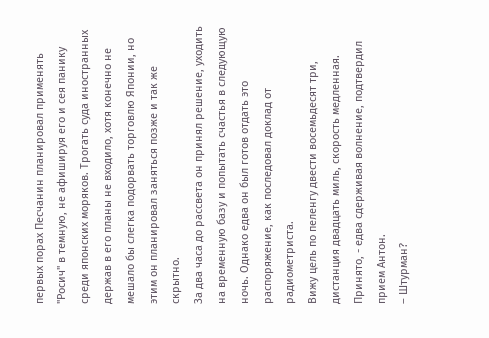первых порах Песчанин планировал применять "Росич" в темную, не афишируя его и сея панику среди японских моряков. Трогать суда иностранных держав в его планы не входило, хотя конечно не мешало бы слегка подорвать торговлю Японии, но этим он планировал заняться позже и так же скрытно.
За два часа до рассвета он принял решение, уходить на временную базу и попытать счастья в следующую ночь. Однако едва он был готов отдать это распоряжение, как последовал доклад от радиометриста.
Вижу цель по пеленгу двести восемьдесят три, дистанция двадцать миль, скорость медленная.
Принято, - едва сдерживая волнение, подтвердил прием Антон.
– Штурман?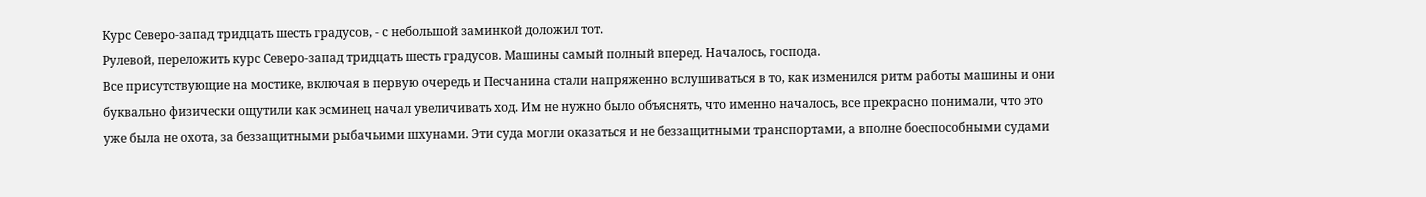Курс Северо-запад тридцать шесть градусов, - с небольшой заминкой доложил тот.
Рулевой, переложить курс Северо-запад тридцать шесть градусов. Машины самый полный вперед. Началось, господа.
Все присутствующие на мостике, включая в первую очередь и Песчанина стали напряженно вслушиваться в то, как изменился ритм работы машины и они буквально физически ощутили как эсминец начал увеличивать ход. Им не нужно было объяснять, что именно началось, все прекрасно понимали, что это уже была не охота, за беззащитными рыбачьими шхунами. Эти суда могли оказаться и не беззащитными транспортами, а вполне боеспособными судами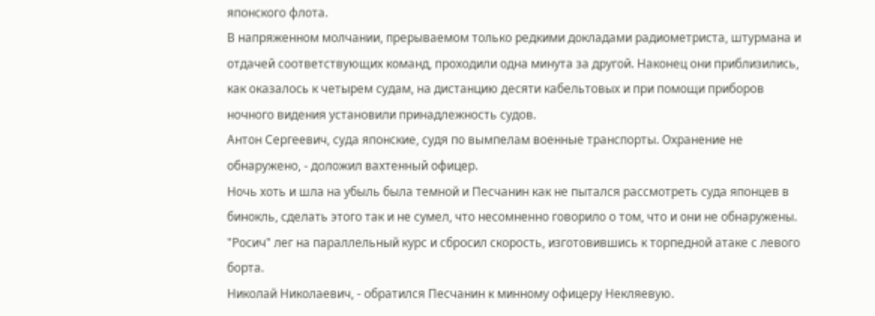японского флота.
В напряженном молчании, прерываемом только редкими докладами радиометриста, штурмана и отдачей соответствующих команд, проходили одна минута за другой. Наконец они приблизились, как оказалось к четырем судам, на дистанцию десяти кабельтовых и при помощи приборов ночного видения установили принадлежность судов.
Антон Сергеевич, суда японские, судя по вымпелам военные транспорты. Охранение не обнаружено, - доложил вахтенный офицер.
Ночь хоть и шла на убыль была темной и Песчанин как не пытался рассмотреть суда японцев в бинокль, сделать этого так и не сумел, что несомненно говорило о том, что и они не обнаружены.
"Росич" лег на параллельный курс и сбросил скорость, изготовившись к торпедной атаке с левого борта.
Николай Николаевич, - обратился Песчанин к минному офицеру Некляевую.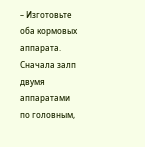– Изготовьте оба кормовых аппарата. Сначала залп двумя аппаратами по головным,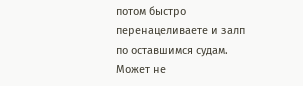потом быстро перенацеливаете и залп по оставшимся судам.
Может не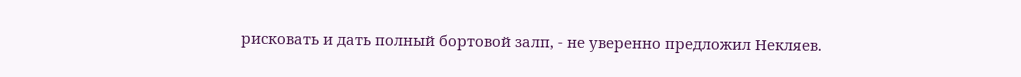рисковать и дать полный бортовой залп, - не уверенно предложил Некляев.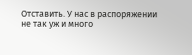Отставить. У нас в распоряжении не так уж и много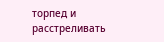торпед и расстреливать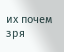их почем зря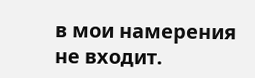в мои намерения не входит.